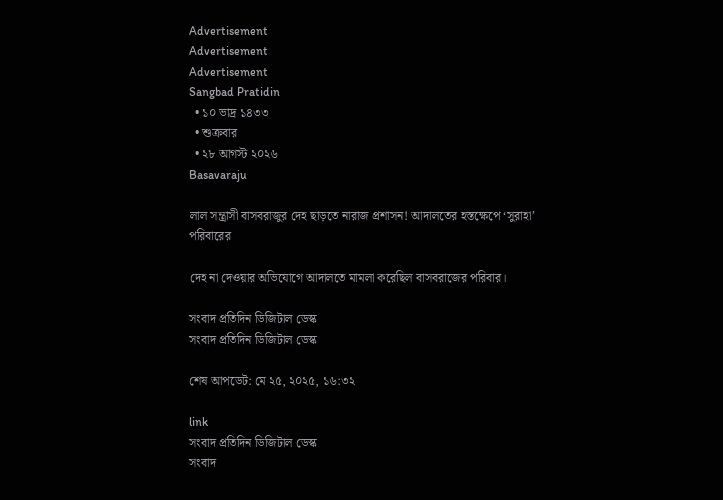Advertisement
Advertisement
Advertisement
Sangbad Pratidin
  • ১০ ভাদ্র ১৪৩৩
  • শুক্রবার
  • ২৮ আগস্ট ২০২৬
Basavaraju

লাল সন্ত্রাসী বাসবরাজুর দেহ ছাড়তে নারাজ প্রশাসন! আদালতের হস্তক্ষেপে ‘সুরাহা’ পরিবারের

দেহ না দেওয়ার অভিযোগে আদালতে মামলা করেছিল বাসবরাজের পরিবার।

সংবাদ প্রতিদিন ডিজিটাল ডেস্ক
সংবাদ প্রতিদিন ডিজিটাল ডেস্ক

শেষ আপডেট: মে ২৫, ২০২৫, ১৬:৩২

link
সংবাদ প্রতিদিন ডিজিটাল ডেস্ক
সংবাদ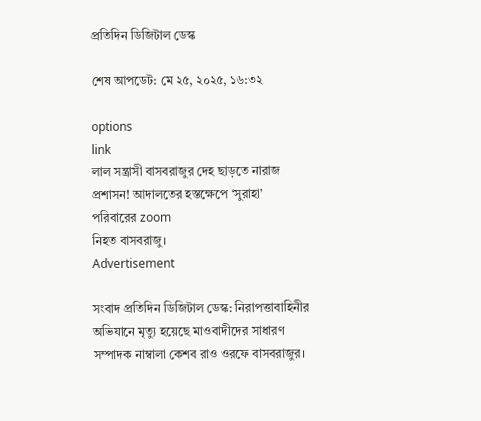প্রতিদিন ডিজিটাল ডেস্ক

শেষ আপডেট: মে ২৫, ২০২৫, ১৬:৩২

options
link
লাল সন্ত্রাসী বাসবরাজুর দেহ ছাড়তে নারাজ প্রশাসন! আদালতের হস্তক্ষেপে ‘সুরাহা’ পরিবারের zoom
নিহত বাসবরাজু।
Advertisement

সংবাদ প্রতিদিন ডিজিটাল ডেস্ক: নিরাপত্তাবাহিনীর অভিযানে মৃত্যু হয়েছে মাওবাদীদের সাধারণ সম্পাদক নাম্বালা কেশব রাও ওরফে বাসবরাজুর।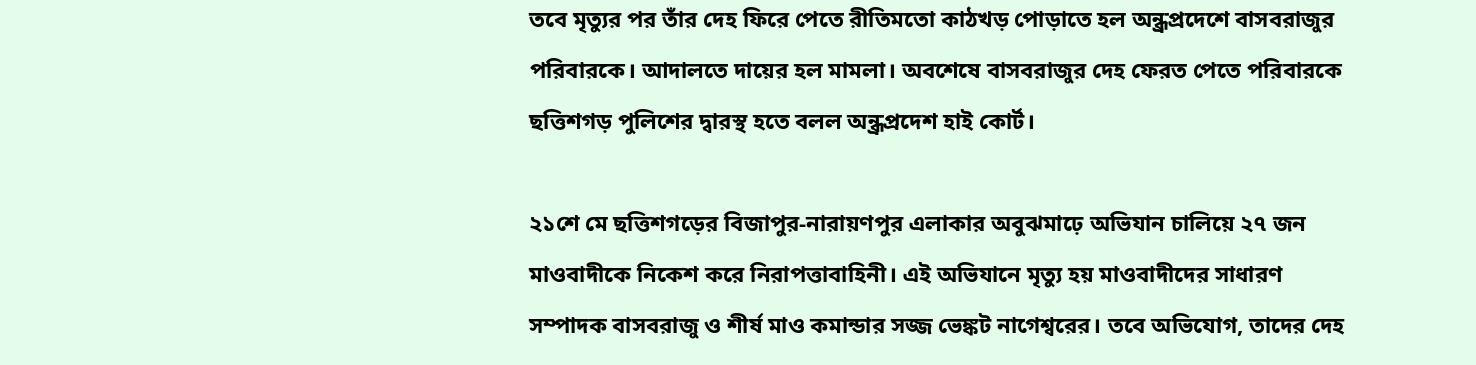তবে মৃত্যুর পর তাঁর দেহ ফিরে পেতে রীতিমতো কাঠখড় পোড়াতে হল অন্ধ্রপ্রদেশে বাসবরাজুর পরিবারকে। আদালতে দায়ের হল মামলা। অবশেষে বাসবরাজুর দেহ ফেরত পেতে পরিবারকে ছত্তিশগড় পুলিশের দ্বারস্থ হতে বলল অন্ধ্রপ্রদেশ হাই কোর্ট।

২১শে মে ছত্তিশগড়ের বিজাপুর-নারায়ণপুর এলাকার অবুঝমাঢ়ে অভিযান চালিয়ে ২৭ জন মাওবাদীকে নিকেশ করে নিরাপত্তাবাহিনী। এই অভিযানে মৃত্যু হয় মাওবাদীদের সাধারণ সম্পাদক বাসবরাজু ও শীর্ষ মাও কমান্ডার সজ্জ ভেঙ্কট নাগেশ্বরের। তবে অভিযোগ, তাদের দেহ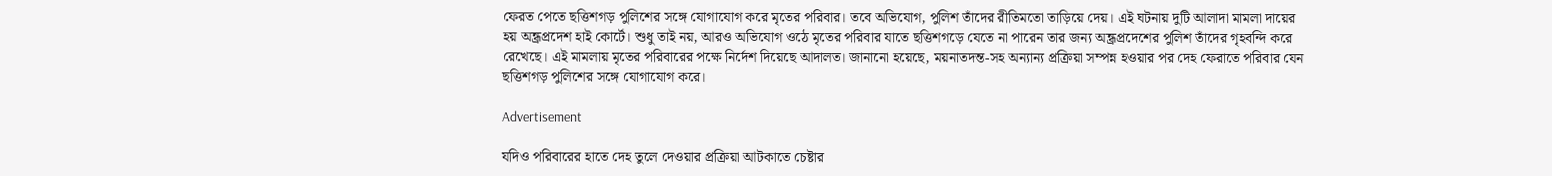ফেরত পেতে ছত্তিশগড় পুলিশের সঙ্গে যোগাযোগ করে মৃতের পরিবার। তবে অভিযোগ, পুলিশ তাঁদের রীতিমতো তাড়িয়ে দেয়। এই ঘটনায় দুটি আলাদা মামলা দায়ের হয় অন্ধ্রপ্রদেশ হাই কোর্টে। শুধু তাই নয়, আরও অভিযোগ ওঠে মৃতের পরিবার যাতে ছত্তিশগড়ে যেতে না পারেন তার জন্য অন্ধ্রপ্রদেশের পুলিশ তাঁদের গৃহবন্দি করে রেখেছে। এই মামলায় মৃতের পরিবারের পক্ষে নির্দেশ দিয়েছে আদালত। জানানো হয়েছে, ময়নাতদন্ত-সহ অন্যান্য প্রক্রিয়া সম্পন্ন হওয়ার পর দেহ ফেরাতে পরিবার যেন ছত্তিশগড় পুলিশের সঙ্গে যোগাযোগ করে।

Advertisement

যদিও পরিবারের হাতে দেহ তুলে দেওয়ার প্রক্রিয়া আটকাতে চেষ্টার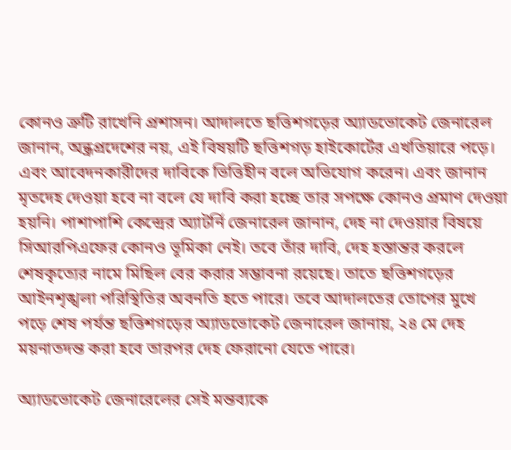কোনও ত্রুটি রাখেনি প্রশাসন। আদালতে ছত্তিশগড়ের অ্যাডভোকেট জেনারেল জানান, অন্ধ্রপ্রদেশের নয়, এই বিষয়টি ছত্তিশগড় হাইকোর্টের এখতিয়ারে পড়ে। এবং আবেদনকারীদের দাবিকে ভিত্তিহীন বলে অভিযোগ করেন। এবং জানান মৃতদেহ দেওয়া হবে না বলে যে দাবি করা হচ্ছে তার সপক্ষে কোনও প্রমাণ দেওয়া হয়নি। পাশাপাশি কেন্দ্রের অ্যাটর্নি জেনারেল জানান, দেহ না দেওয়ার বিষয়ে সিআরপিএফের কোনও ভূমিকা নেই। তবে তাঁর দাবি, দেহ হস্তান্তর করলে শেষকৃত্যের নামে মিছিল বের করার সম্ভাবনা রয়েছে। তাতে ছত্তিশগড়ের আইনশৃঙ্খলা পরিস্থিতির অবনতি হতে পারে। তবে আদালতের তোপের মুখে পড়ে শেষ পর্যন্ত ছত্তিশগড়ের অ্যাডভোকেট জেনারেল জানায়, ২৪ মে দেহ ময়নাতদন্ত করা হবে তারপর দেহ ফেরানো যেতে পারে।

অ্যাডভোকেট জেনারেলের সেই মন্তব্যকে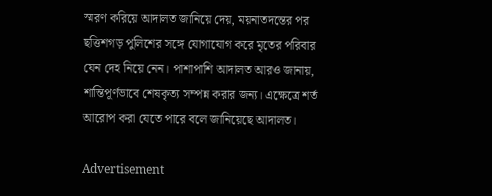স্মরণ করিয়ে আদালত জানিয়ে দেয়, ময়নাতদন্তের পর ছত্তিশগড় পুলিশের সঙ্গে যোগাযোগ করে মৃতের পরিবার যেন দেহ নিয়ে নেন। পাশাপাশি আদালত আরও জানায়, শান্তিপূর্ণভাবে শেষকৃত্য সম্পন্ন করার জন্য। এক্ষেত্রে শর্ত আরোপ করা যেতে পারে বলে জানিয়েছে আদালত।

Advertisement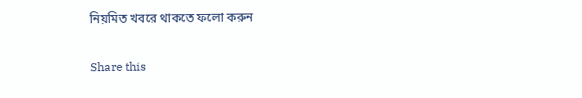নিয়মিত খবরে থাকতে ফলো করুন

Share this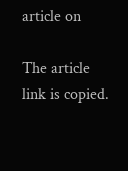article on

The article link is copied.